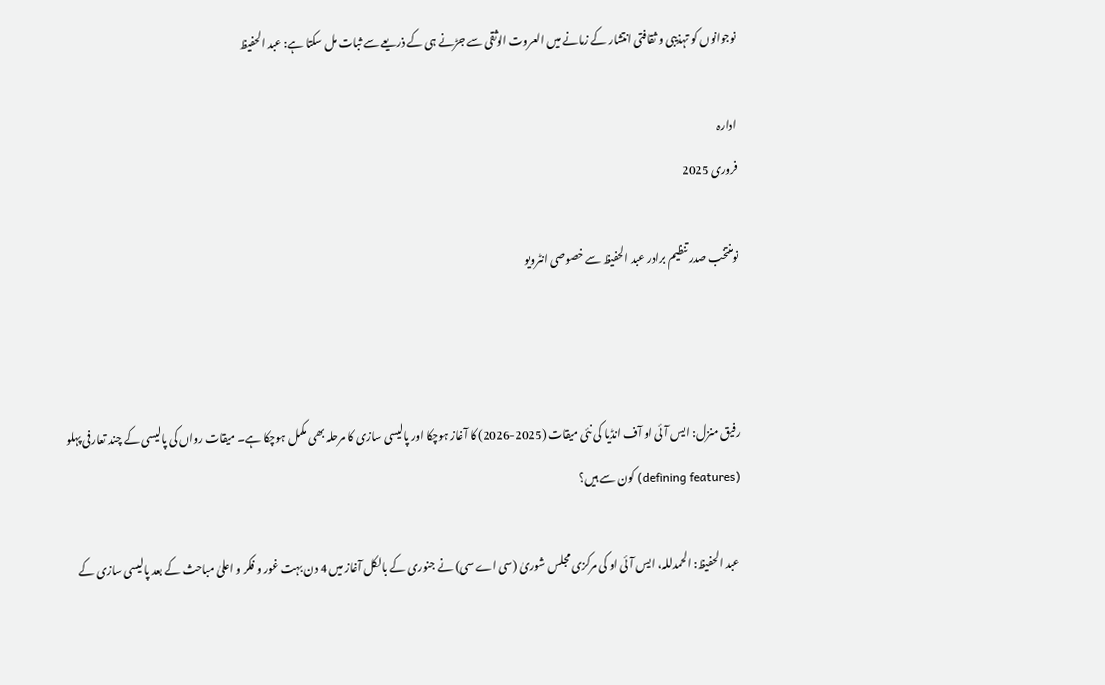نوجوانوں کو تہذیبی و ثقافتی انتشار کے زمانے میں العروت الوثقی سے جڑنے ہی کے ذریعے سے ثبات مل سکتا ہے: عبد الحفیظ

ادارہ
فروری 2025

نومنتخب صدر تنظیم برادر عبد الحفیظ سے خصوصی انٹرویو



رفیق منزل: ایس آئی او آف انڈیا کی نئی میقات (2025-2026) کا آغاز ہوچکا اور پالیسی سازی کا مرحلہ بھی مکمل ہوچکا ہے۔ میقات رواں کی پالیسی کے چند تعارفی پہلو (defining features) کون سے ہیں؟

 عبد الحفیظ: الحمدللہ، ایس آئی او کی مرکزی مجلس شوریٰ (سی اے سی) نے جنوری کے بالکل آغاز میں 4 دن بہت غور و فکر و اعلیٰ مباحث کے بعد پالیسی سازی کے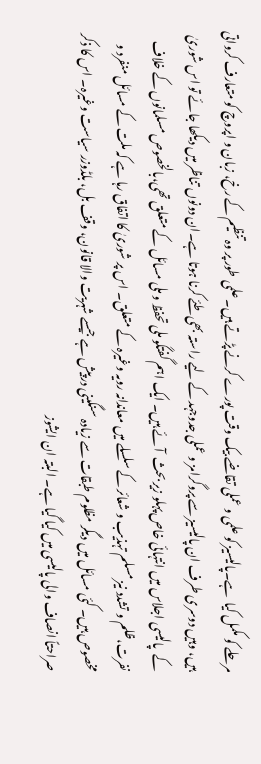مرحلے کو مکمل کیا  ہے۔پالیسیز کو علمی و عملی تقاضے بیک وقت پورے کرنے پڑتے ہیں‌۔ علمی طور پر وہ تنظیم کے رخ، زبان و اپروچ کو متعارف کرواتی ہیں، وہیں دوسری طرف ان پالیسیز سے پروگرامز و عملی جدوجہد کے لیے راستہ بھی طئے کرنا ہوتا ہے۔ان دونوں تناظر میں دیکھا جائے تو اس شوریٰ کے  پالیسی اجلاس میں انتہائی خاص پہلو زیر بحث  آئے ہیں۔ ایک اہم گفتگو ملی تحفظ و ملی مسائل کے متعلق تھی،بالخصوص مسلمانوں کے خلاف نفرت،ظلم و تشدد نیز مسلم تہذیب و شعائر کے سلسلے میں معاندانہ رویہ وغیرہ کے متعلق۔ اس پر شوریٰ کا اتفاق رہا ہے کہ ملت کے مسائل منفرد و مخصوص ہیں۔ کئی مسائل میں دیگر مظلوم طبقات سے زیادہ سنگینی درپیش ہے جیسے شہریت والا قانون، وقف بل، بلڈوزر سیاست وغیرہ۔ اس کا ذکر صراحتاً انصاف والی پالیسی میں کیا گیا ہے۔ البتہ ان ایشوز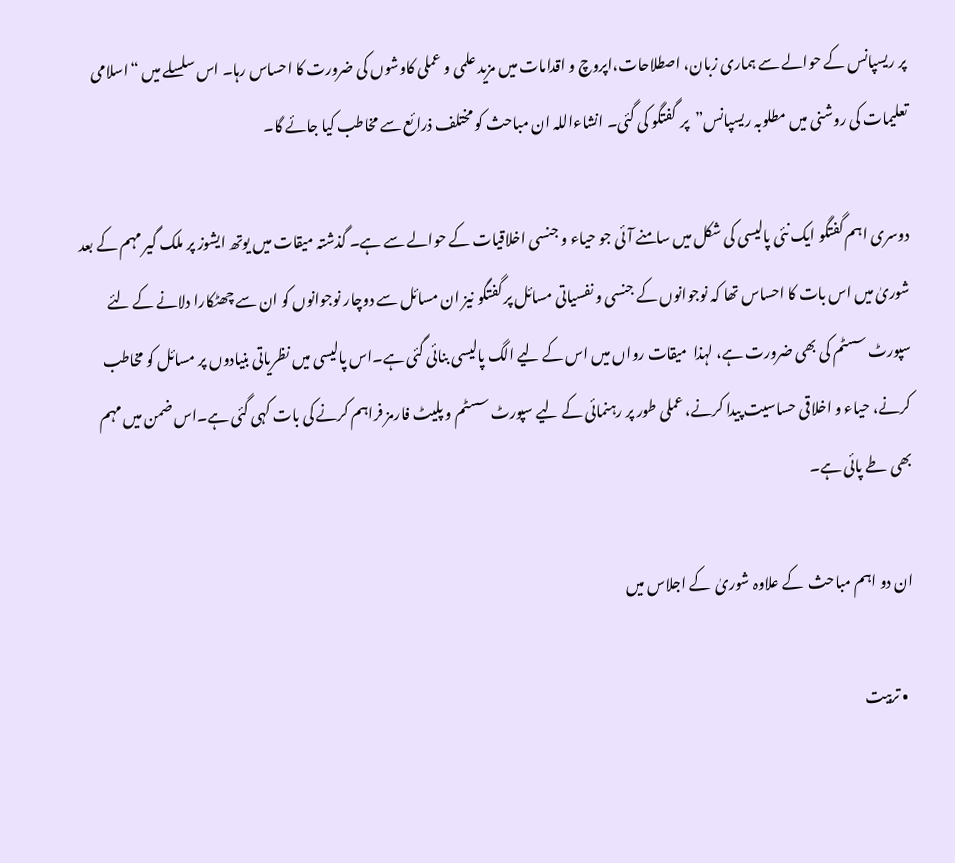پر ریسپانس کے حوالے سے ہماری زبان، اصطلاحات،اپروچ و اقدامات میں مزید علمی و عملی کاوشوں کی ضرورت کا احساس رہا۔ اس سلسلے میں “اسلامی تعلیمات کی روشنی میں مطلوبہ ریسپانس”  پر  گفتگو کی گئی۔ انشاءاللہ ان مباحث کو مختلف ذرائع سے مخاطب کیا جائے گا۔

دوسری اہم گفتگو ایک نئی پالیسی کی شکل میں سامنے آئی جو حیاء و جنسی اخلاقیات کے حوالے سے ہے۔ گذشتہ میقات میں یوتھ ایشوز پر ملک گیر مہم کے بعد شوریٰ میں اس بات کا احساس تھا کہ نوجوانوں کے جنسی و نفسیاتی مسائل پر گفتگو نیز ان مسائل سے دوچار نوجوانوں کو ان سے چھٹکارا دلانے کے لئے سپورٹ سسٹم کی بھی ضرورت ہے، لہذا  میقات رواں میں اس کے لیے الگ پالیسی بنائی گئی ہے۔اس پالیسی میں نظریاتی بنیادوں پر مسائل کو مخاطب کرنے، حیاء و اخلاقی حساسیت پیدا کرنے، عملی طور پر رہنمائی کے لیے سپورٹ سسٹم و پلیٹ فارمز فراہم کرنے کی بات کہی گئی ہے۔اس ضمن میں مہم بھی طے پائی ہے۔

ان دو اہم مباحث  کے علاوہ شوریٰ  کے اجلاس میں

  • تربیت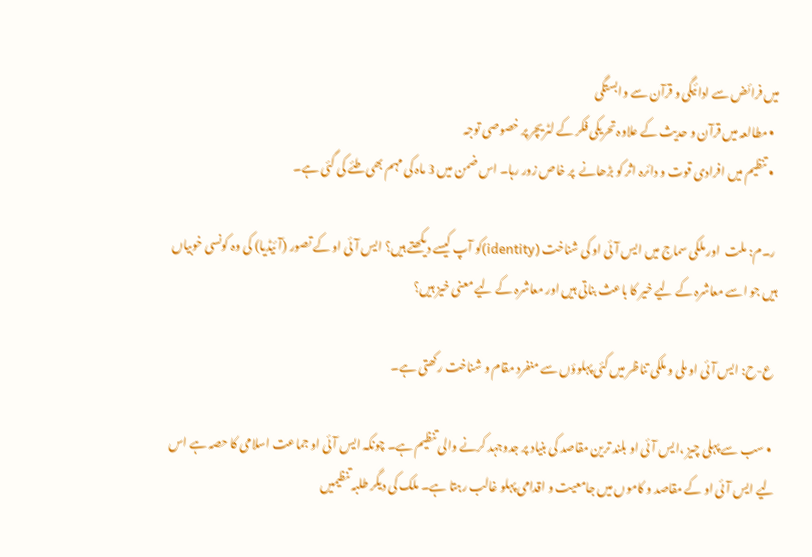میں فرائض سے ادائیگی و قرآن سے وابستگی
  • مطالعہ میں قرآن و حدیث کے علاوہ تحریکی فکر کے لٹریچر پر خصوصی توجہ
  • تنظیم میں افرادی قوت و دائرہ اثر کو بڑھانے  پر خاص زور رہا۔ اس ضمن میں 3 ماہ کی مہم بھی طئے کی گئی ہے۔

 ر۔م: ملت  اور ملکی سماج میں ایس آئی او کی شناخت (identity)کو آپ کیسے دیکھتے ہیں؟ ایس آئی او کے تصور (آئیڈیا) کی وہ کونسی خوبیاں ہیں جو اسے معاشرہ کے لیے خیر کا باعث بناتی ہیں اور معاشرہ کے لیے معنی خیز ہیں؟

 ع-ح: ایس آئی او ملی و ملکی تناظر میں کئی پہلوؤں سے منفرد مقام و شناخت رکھتی ہے‌۔

  • سب سے پہلی چیز ،ایس آئی او بلند ترین مقاصد کی بنیاد پر جدوجہد کرنے والی تنظیم ہے۔ چونکہ ایس آئی او جماعت اسلامی کا حصہ ہے اس لیے ایس آئی او کے مقاصد و کاموں میں جامعیت و اقدامی پہلو غالب رہتا ہے۔ ملک کی دیگر طلبہ تنظیمیں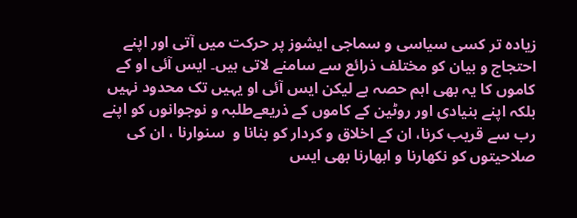زیادہ تر کسی سیاسی و سماجی ایشوز پر حرکت میں آتی اور اپنے احتجاج و بیان کو مختلف ذرائع سے سامنے لاتی ہیں۔ ایس آئی او کے کاموں کا یہ بھی اہم حصہ ہے لیکن ایس آئی او یہیں تک محدود نہیں بلکہ اپنے بنیادی اور روٹین کے کاموں کے ذریعےطلبہ و نوجوانوں کو اپنے رب سے قریب کرنا، ان کے اخلاق و کردار کو بنانا و  سنوارنا ، ان کی صلاحیتوں کو نکھارنا و ابھارنا بھی ایس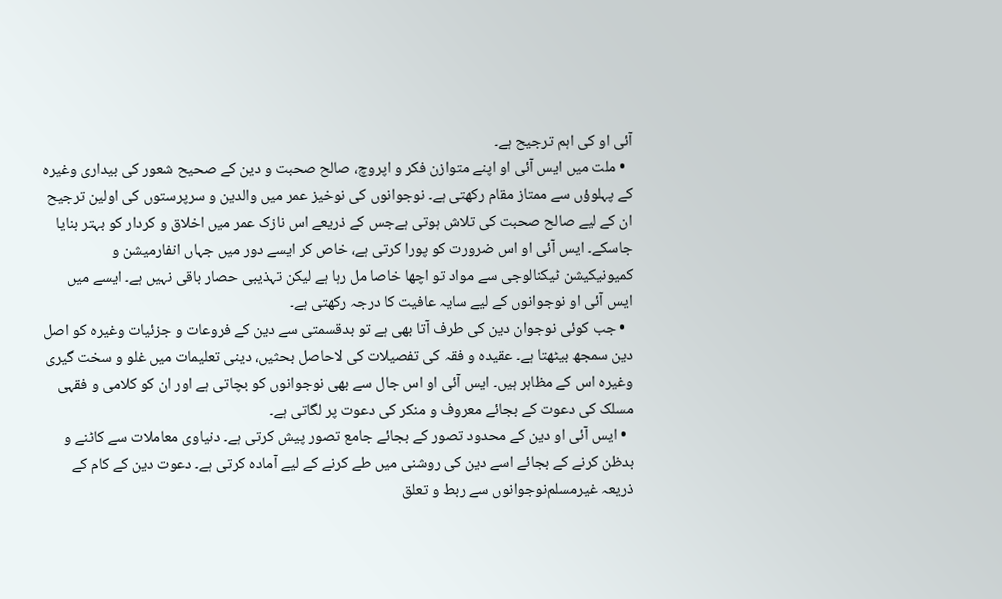آئی او کی اہم ترجیح ہے۔
  • ملت میں ایس آئی او اپنے متوازن فکر و اپروچ، صالح صحبت و دین کے صحیح شعور کی بیداری وغیرہ کے پہلوؤں سے ممتاز مقام رکھتی ہے۔ نوجوانوں کی نوخیز عمر میں والدین و سرپرستوں کی اولین ترجیح ان کے لیے صالح صحبت کی تلاش ہوتی ہےجس کے ذریعے اس نازک عمر میں اخلاق و کردار کو بہتر بنایا جاسکے۔ ایس آئی او اس ضرورت کو پورا کرتی ہے، خاص کر ایسے دور میں جہاں انفارمیشن و کمیونیکیشن ٹیکنالوجی سے مواد تو اچھا خاصا مل رہا ہے لیکن تہذیبی حصار باقی نہیں ہے۔ ایسے میں ایس آئی او نوجوانوں کے لیے سایہ عافیت کا درجہ رکھتی ہے۔
  • جب کوئی نوجوان دین کی طرف آتا بھی ہے تو بدقسمتی سے دین کے فروعات و جزئیات وغیرہ کو اصل دین سمجھ بیٹھتا ہے۔ عقیدہ و فقہ کی تفصیلات کی لاحاصل بحثیں، دینی تعلیمات میں غلو و سخت گیری وغیرہ اس کے مظاہر ہیں۔ ایس آئی او اس جال سے بھی نوجوانوں کو بچاتی ہے اور ان کو کلامی و فقہی مسلک کی دعوت کے بجائے معروف و منکر کی دعوت پر لگاتی ہے۔
  • ایس آئی او دین کے محدود تصور کے بجائے جامع تصور پیش کرتی ہے۔ دنیاوی معاملات سے کاٹنے و بدظن کرنے کے بجائے اسے دین کی روشنی میں طے کرنے کے لیے آمادہ کرتی ہے۔ دعوت دین کے کام کے ذریعہ غیر‌مسلم‌نوجوانوں سے ربط و تعلق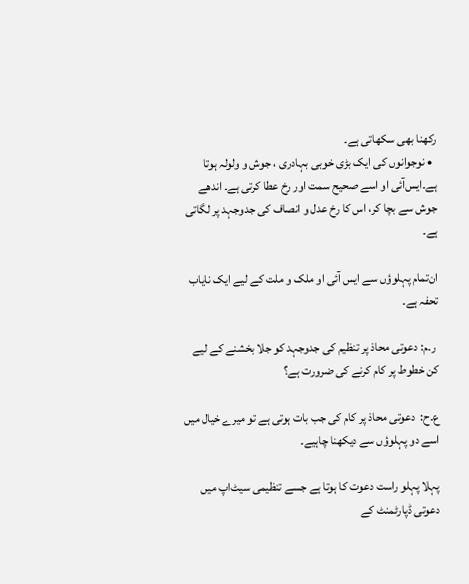رکھنا بھی سکھاتی ہے۔
  • نوجوانوں کی ایک بڑی خوبی بہادری ، جوش و ولولہ ہوتا ہے۔‌ایس‌آئی او اسے صحیح سمت اور رخ عطا کرتی ہے۔ اندھے جوش سے بچا کر، اس کا رخ عدل و انصاف کی جدوجہد پر لگاتی ہے‌۔

ان‌تمام پہلوؤں سے ایس آئی او ملک و ملت کے لیے ایک نایاب تحفہ ہے۔

 ر۔م: دعوتی محاذ پر تنظیم کی جدوجہد کو جلا بخشنے کے لیے کن خطوط پر کام کرنے کی ضرورت ہے؟

ع۔ح:  دعوتی محاذ پر کام کی جب بات ہوتی ہے تو میرے خیال میں اسے دو پہلوؤں سے دیکھنا چاہیے۔

پہلا پہلو راست دعوت کا ہوتا ہے جسے تنظیمی سیٹ‌اپ میں دعوتی ڈپارٹمنٹ کے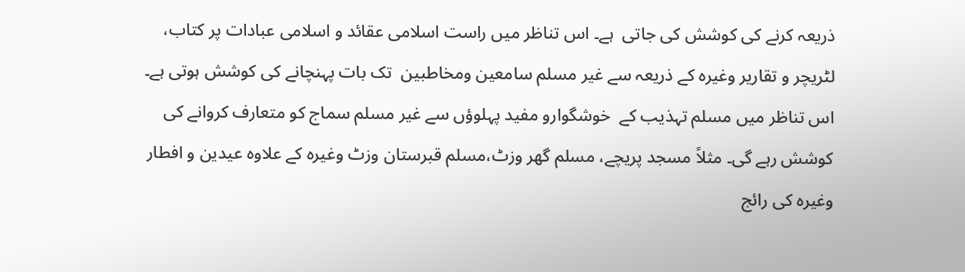ذریعہ کرنے کی کوشش کی جاتی  ہے۔ اس تناظر میں راست اسلامی عقائد و اسلامی عبادات پر کتاب‌، لٹریچر و تقاریر وغیرہ کے ذریعہ سے غیر مسلم سامعین ومخاطبین  تک بات پہنچانے کی کوشش ہوتی ہے۔ اس تناظر میں مسلم تہذیب کے  خوشگوارو مفید پہلوؤں سے غیر مسلم سماج کو متعارف کروانے کی کوشش رہے گی‌۔ مثلاً مسجد پریچے، مسلم گھر وزٹ،مسلم قبرستان وزٹ وغیرہ کے علاوہ عیدین و افطار وغیرہ کی رائج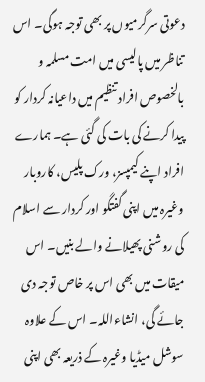دعوتی سرگرمیوں پر بھی توجہ ہوگی۔ اس تناظر میں پالیسی میں امت مسلمہ و بالخصوص افراد تنظیم میں داعیانہ کردار کو پیدا کرنے کی بات کی گئی ہے۔ ہمارے افراد اپنے کیمپسز، ورک پلیس، کاروبار وغیرہ میں اپنی گفتگو اور کردار سے اسلام کی روشنی پھیلانے والے بنیں۔ اس میقات میں بھی اس پر خاص توجہ دی جائے گی، انشاءاللہ۔ اس کے علاوہ سوشل میڈیا وغیرہ کے ذریعہ بھی اپنی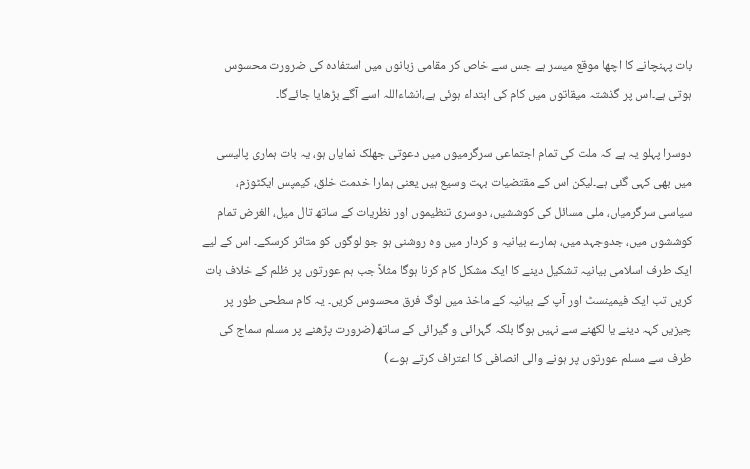بات پہنچانے کا اچھا موقع میسر ہے جس سے خاص کر مقامی زبانوں میں استفادہ کی ضرورت محسوس ہوتی ہے۔اس پر گذشتہ میقاتوں میں کام کی ابتداء ہوئی ہے،انشاءاللہ اسے آگے بڑھایا جائےگا۔

دوسرا پہلو یہ ہے کہ ملت کی تمام اجتماعی سرگرمیوں میں دعوتی جھلک نمایاں ہو، یہ بات ہماری پالیسی میں بھی کہی گئی ہے۔لیکن اس کے مقتضیات بہت وسیع ہیں یعنی ہمارا خدمت خلق، کیمپس ایکٹوزم، سیاسی سرگرمیاں، ملی مسائل کی کوششیں، دوسری تنظیموں اور نظریات کے ساتھ تال میل، الغرض تمام کوششوں میں، جدوجہد میں، ہمارے بیانیہ و کردار میں وہ روشنی ہو جو لوگوں کو متاثر کرسکے۔ اس کے لیے ایک طرف اسلامی بیانیہ تشکیل دینے کا ایک مشکل کام کرنا ہوگا مثلاً جب ہم عورتوں پر ظلم کے خلاف بات کریں تب ایک فیمینسٹ اور آپ کے بیانیہ کے ماخذ میں لوگ فرق محسوس کریں۔ یہ کام سطحی طور پر چیزیں کہہ دینے یا لکھنے سے نہیں ہوگا بلکہ گہرائی و گیرائی کے ساتھ(ضرورت پڑھنے پر مسلم سماج کی طرف سے مسلم عورتوں پر ہونے والی انصافی کا اعتراف کرتے ہوے)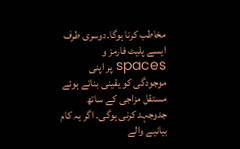مخاطب کرنا ہوگا‌۔دوسری طرف ایسے پلیٹ فارمز و spaces پر اپنی موجودگی کو یقینی بناتے ہوئے مستقل مزاجی کے ساتھ جدوجہد کرنی ہوگی۔ اگر یہ کام بیانیے والے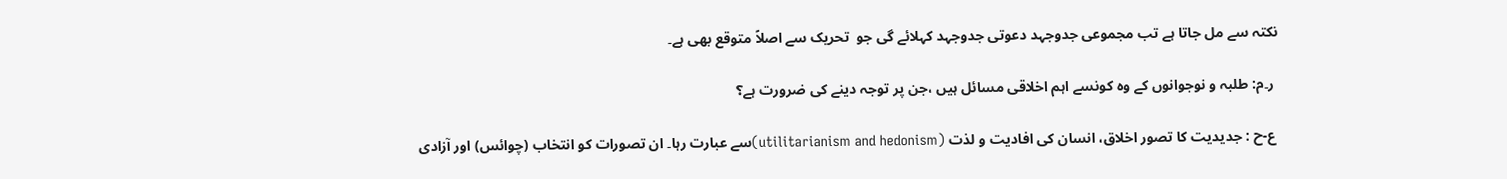نکتہ سے مل جاتا ہے تب مجموعی جدوجہد دعوتی جدوجہد کہلائے گی جو  تحریک سے اصلاً متوقع بھی ہے۔

 ر۔م: طلبہ و نوجوانوں کے وہ کونسے اہم اخلاقی مسائل ہیں ،جن پر توجہ دینے کی ضرورت ہے؟

 ع-ح : جدیدیت کا تصور اخلاق، انسان کی افادیت و لذت (utilitarianism and hedonism)سے عبارت رہا۔‌ ان تصورات کو انتخاب (چوائس) اور آزادی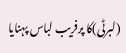(لبرٹی)کا پرفریب لباس پہنایا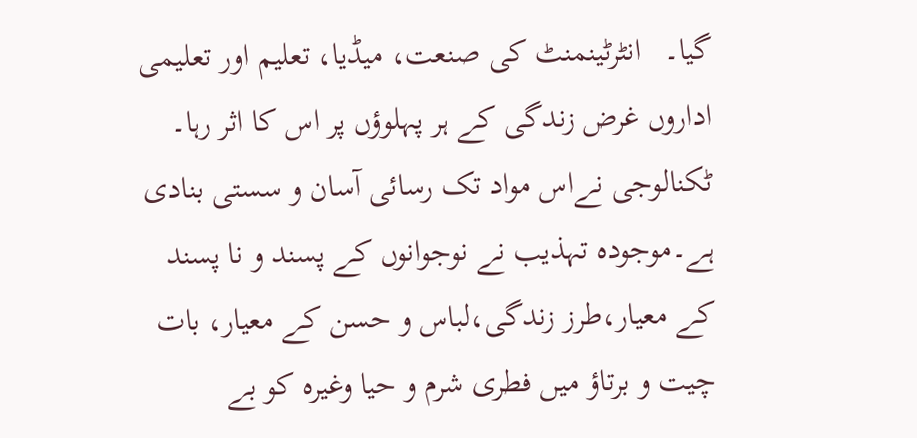گیا۔   انٹرٹینمنٹ کی صنعت، میڈیا، تعلیم اور تعلیمی اداروں غرض زندگی کے ہر پہلوؤں پر اس کا اثر رہا۔ ٹکنالوجی نےاس مواد تک رسائی آسان و سستی بنادی ہے۔موجودہ تہذیب نے نوجوانوں کے پسند و نا پسند کے معیار،طرز زندگی،لباس‌‌ و حسن کے معیار، بات چیت و برتاؤ میں فطری شرم و حیا وغیرہ کو بے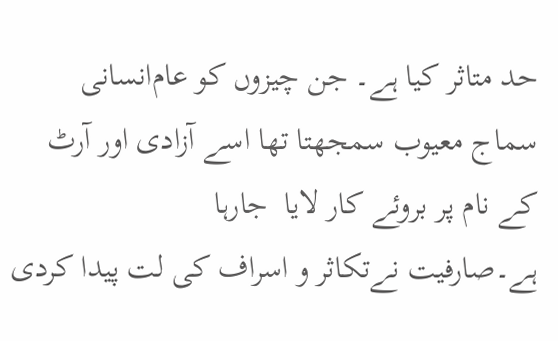حد متاثر کیا ہے۔ جن چیزوں کو عام‌انسانی سماج معیوب سمجھتا تھا اسے آزادی اور آرٹ کے نام پر بروئے کار لایا  جارہا ہے۔‌صارفیت ‌نے‌تکاثر و اسراف کی لت پیدا کردی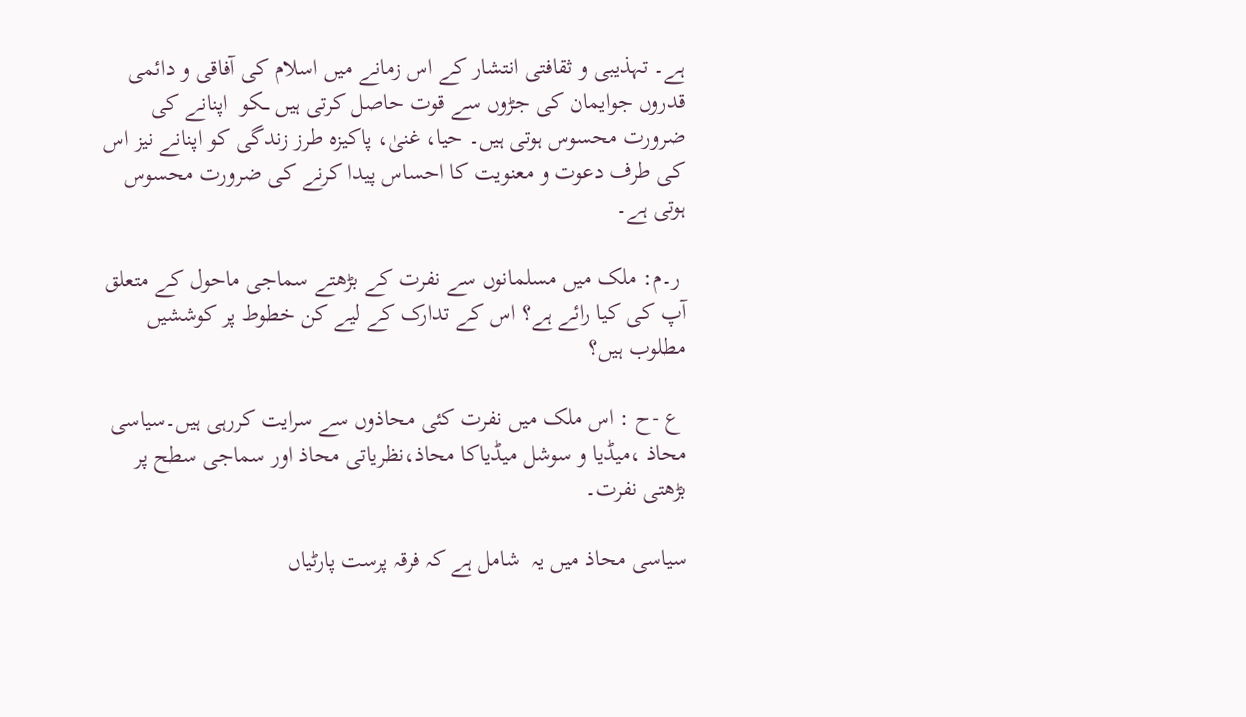ہے۔ تہذیبی و ثقافتی انتشار کے اس زمانے میں اسلام کی آفاقی و دائمی قدروں جوایمان کی جڑوں سے قوت حاصل کرتی ہیں ـــکو  اپنانے کی ضرورت محسوس ہوتی ہیں۔ حیا، غنیٰ، پاکیزہ طرز زندگی کو اپنانے نیز اس کی طرف دعوت و معنویت کا احساس پیدا کرنے کی ضرورت محسوس ہوتی ہے۔

 ر۔م: ملک میں مسلمانوں سے نفرت کے بڑھتے سماجی ماحول کے متعلق آپ کی کیا رائے ہے؟ اس کے تدارک کے لیے کن خطوط پر کوششیں مطلوب ہیں؟

 ع -ح : اس ملک میں نفرت کئی محاذوں سے سرایت کررہی ہیں۔سیاسی محاذ ،میڈیا و سوشل میڈیاکا محاذ،نظریاتی محاذ اور سماجی سطح پر بڑھتی نفرت۔

سیاسی محاذ میں یہ  شامل ہے کہ فرقہ پرست پارٹیاں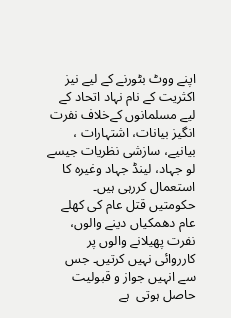اپنے ووٹ بٹورنے کے لیے نیز اکثریت کے نام نہاد اتحاد کے لیے مسلمانوں کےخلاف نفرت انگیز بیانات، اشتہارات ، بیانیے، سازشی نظریات جیسے لو جہاد، لینڈ جہاد وغیرہ کا استعمال کررہی ہیں۔ حکومتیں قتل عام کی کھلے عام دھمکیاں دینے والوں، نفرت پھیلانے والوں پر کارروائی نہیں کرتیں۔ جس سے انہیں جواز و قبولیت حاصل ہوتی  ہے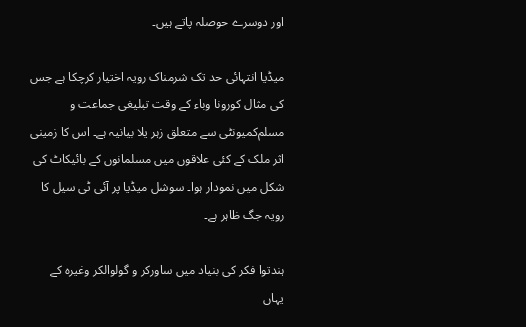اور دوسرے حوصلہ پاتے ہیں۔

میڈیا‌ انتہائی حد تک شرمناک رویہ اختیار کرچکا ہے جس کی مثال کورونا وباء کے وقت تبلیغی جماعت و مسلم‌کمیونٹی سے متعلق زہر یلا بیانیہ ہے۔ اس کا زمینی اثر ملک کے کئی علاقوں میں مسلمانوں کے بائیکاٹ کی شکل میں نمودار ہوا۔ سوشل میڈیا پر آئی ٹی سیل کا رویہ جگ ظاہر ہے۔

ہندتوا فکر کی بنیاد میں ساورکر و گولوالکر وغیرہ کے یہاں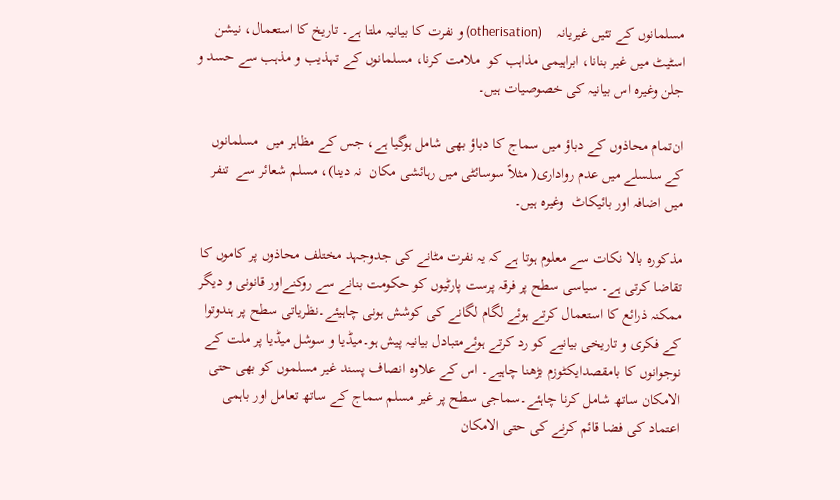مسلمانوں کے تئیں غیریانہ    (otherisation) و نفرت کا بیانیہ ملتا ہے۔ تاریخ کا استعمال، نیشن اسٹیٹ میں غیر بنانا، ابراہیمی مذاہب کو  ملامت کرنا، مسلمانوں کے تہذیب و مذہب سے حسد و جلن وغیرہ اس بیانیہ کی خصوصیات ہیں۔

ان‌تمام محاذوں کے دباؤ میں سماج کا دباؤ بھی شامل ہوگیا ہے، جس کے مظاہر میں  مسلمانوں کے سلسلے میں عدم رواداری( مثلاً سوسائٹی میں رہائشی مکان  نہ دینا)، مسلم شعائر سے  تنفر میں اضافہ اور بائیکاٹ  وغیرہ ہیں۔

مذکورہ بالا نکات سے معلوم ہوتا ہے کہ یہ نفرت مٹانے کی جدوجہد مختلف محاذوں پر کاموں کا تقاضا کرتی ہے۔ سیاسی سطح پر فرقہ پرست پارٹیوں کو حکومت بنانے سے روکنےاور قانونی و دیگر ممکنہ ذرائع کا استعمال کرتے ہوئے لگام لگانے کی کوشش ہونی چاہیئے۔نظریاتی سطح پر ہندوتوا کے فکری و تاریخی بیانیے کو رد کرتے ہوئےمتبادل بیانیہ پیش ہو۔میڈیا و سوشل میڈیا پر ملت کے نوجوانوں کا بامقصدایکٹوزم بڑھنا چاہیے۔ اس کے علاوہ انصاف پسند غیر مسلموں کو بھی حتی الامکان ساتھ شامل کرنا چاہئے۔سماجی سطح پر غیر مسلم سماج کے ساتھ تعامل اور باہمی اعتماد کی فضا قائم کرنے کی حتی الامکان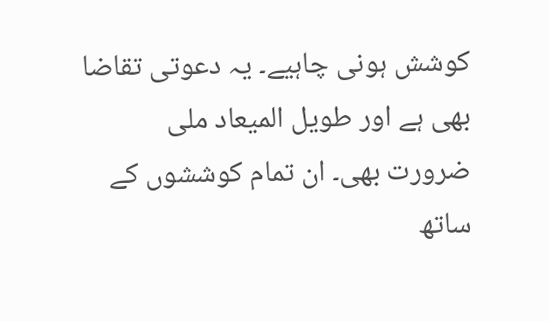کوشش ہونی چاہیے۔ یہ دعوتی تقاضا بھی ہے اور طویل المیعاد ملی ضرورت بھی‌۔ ان تمام کوششوں کے ساتھ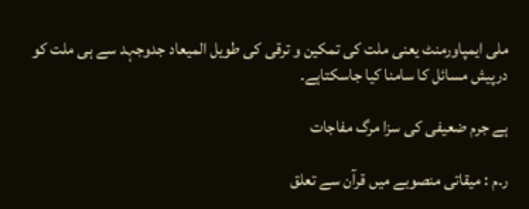ملی ایمپاورمنٹ یعنی ملت کی تمکین و ترقی کی طویل المیعاد جدوجہد سے ہی ملت کو درپیش مسائل کا سامنا کیا جاسکتاہے۔

ہے جرم ضعیفی کی سزا مرگ مفاجات

ر۔م : میقاتی منصوبے میں قرآن سے تعلق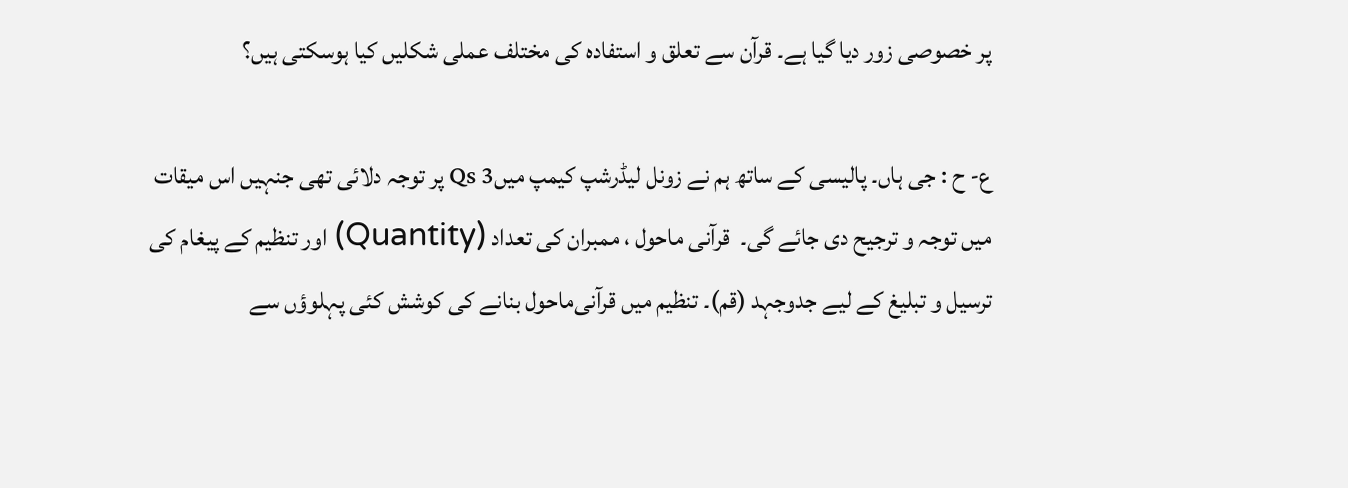پر خصوصی زور دیا گیا ہے۔ قرآن سے تعلق و استفادہ کی مختلف عملی شکلیں کیا ہوسکتی ہیں؟

ع- ح : جی ہاں۔ پالیسی کے ساتھ ہم نے زونل لیڈرشپ کیمپ میںQs 3 پر توجہ دلائی تھی جنہیں اس میقات میں توجہ و ترجیح دی جائے گی۔  قرآنی ماحول ، ممبران کی تعداد (Quantity) اور تنظیم کے پیغام کی ترسیل و تبلیغ کے لیے جدوجہد (قم)۔ تنظیم میں قرآنی‌ماحول بنانے کی کوشش کئی پہلوؤں سے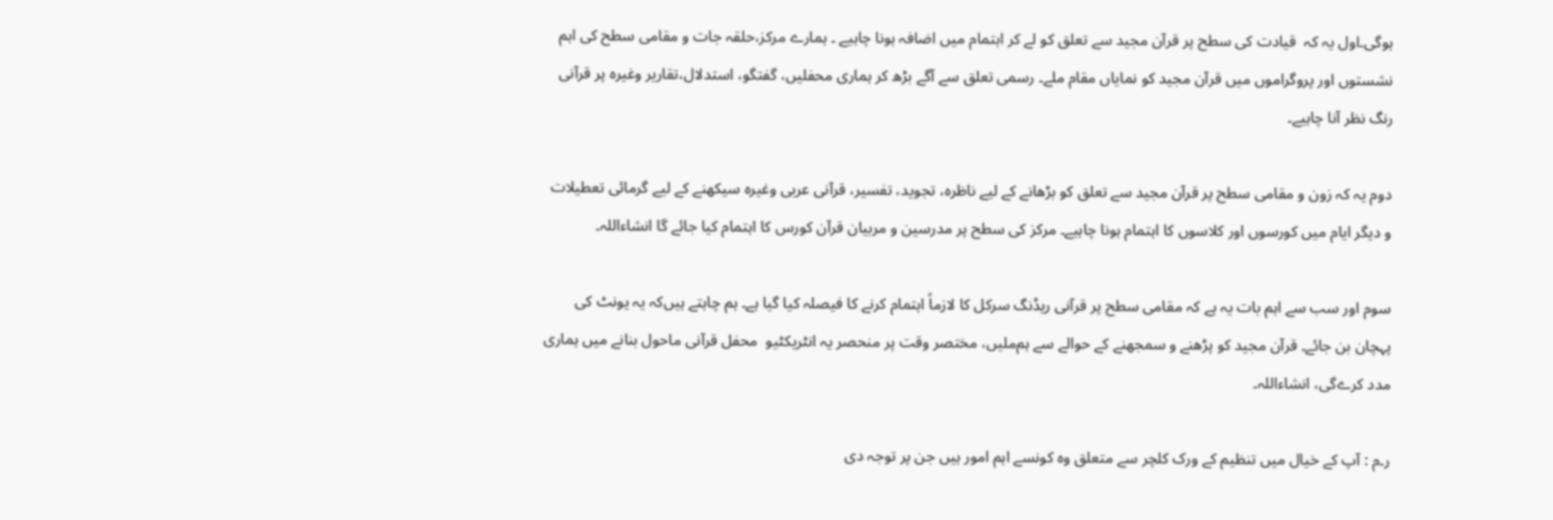ہوگی۔اول یہ کہ  قیادت کی سطح پر قرآن مجید سے تعلق کو لے کر اہتمام میں اضافہ ہونا چاہیے ۔‌ ہمارے مرکز،حلقہ جات و مقامی سطح کی اہم نشستوں اور پروگراموں میں قرآن مجید کو نمایاں مقام ملے۔ رسمی تعلق سے آگے بڑھ کر ہماری محفلیں، گفتگو، استدلال،تقاریر وغیرہ پر قرآنی رنگ نظر آنا چاہیے۔

دوم یہ کہ زون و مقامی سطح پر قرآن مجید سے تعلق کو بڑھانے کے لیے ناظرہ، تجوید، تفسیر، قرآنی عربی وغیرہ سیکھنے کے لیے گرمائی تعطیلات و دیگر ایام میں کورسوں اور کلاسوں کا اہتمام ہونا چاہیے۔ مرکز کی سطح پر مدرسین و مربیان قرآن کورس کا اہتمام کیا جائے گا انشاءاللہ۔

سوم اور سب سے اہم بات یہ ہے کہ مقامی سطح پر قرآنی ریڈنگ سرکل کا لازماً اہتمام کرنے کا فیصلہ کیا گیا ہے۔ ہم چاہتے ہیں‌کہ یہ یونٹ کی پہچان بن جائے۔ قرآن مجید کو پڑھنے و سمجھنے کے حوالے سے ہم‌ملیں، مختصر وقت پر منحصر یہ انٹریکٹیو  محفل قرآنی ماحول بنانے میں ہماری مدد کرےگی، انشاءاللہ۔

ر۔م : آپ کے خیال میں تنظیم کے ورک کلچر سے متعلق وہ کونسے اہم امور ہیں جن پر توجہ دی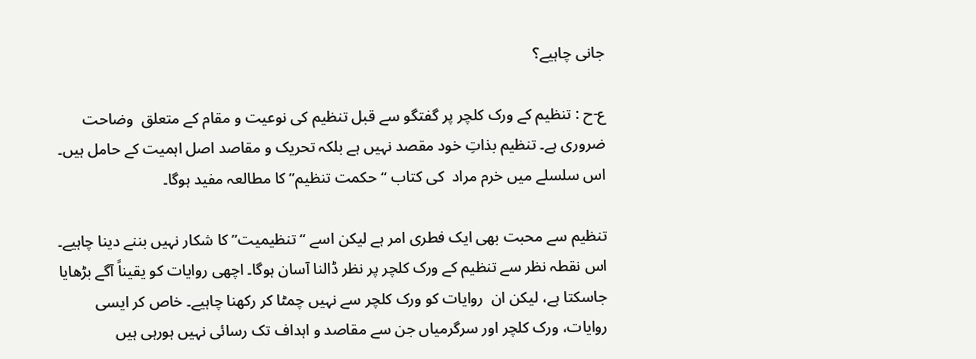جانی چاہیے؟

ع-ح : تنظیم کے ورک کلچر پر گفتگو سے قبل تنظیم کی نوعیت و مقام کے متعلق  وضاحت ضروری ہے۔ تنظیم بذاتِ خود مقصد نہیں ہے بلکہ تحریک و مقاصد اصل اہمیت کے حامل ہیں۔ اس سلسلے میں خرم مراد  کی کتاب “حکمت تنظیم” کا مطالعہ مفید ہوگا۔

تنظیم سے محبت بھی ایک فطری امر ہے لیکن اسے “تنظیمیت” کا شکار نہیں بننے دینا چاہیے‌۔ اس نقطہ نظر سے تنظیم کے ورک کلچر پر نظر ڈالنا آسان ہوگا۔ اچھی روایات کو یقیناً آگے بڑھایا جاسکتا ہے، لیکن ان  روایات کو ورک کلچر سے نہیں چمٹا کر رکھنا چاہیے۔ خاص کر ایسی روایات، ورک کلچر اور سرگرمیاں جن سے مقاصد و اہداف تک رسائی نہیں ہورہی ہیں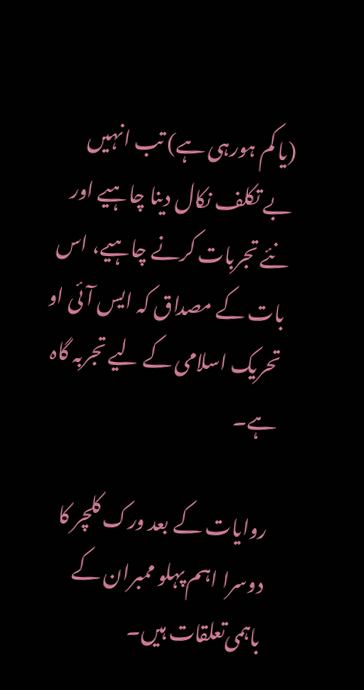(یا کم ہورہی ہے) تب انہیں بے تکلف نکال دینا چاہیے‌ اور نئے تجربات کرنے چاہیے، اس بات کے مصداق کہ ایس آئی او تحریک اسلامی کے لیے تجربہ گاہ ہے۔

روایات کے بعد ورک کلچر کا دوسرا اہم پہلو ممبران کے باہمی‌تعلقات ہیں۔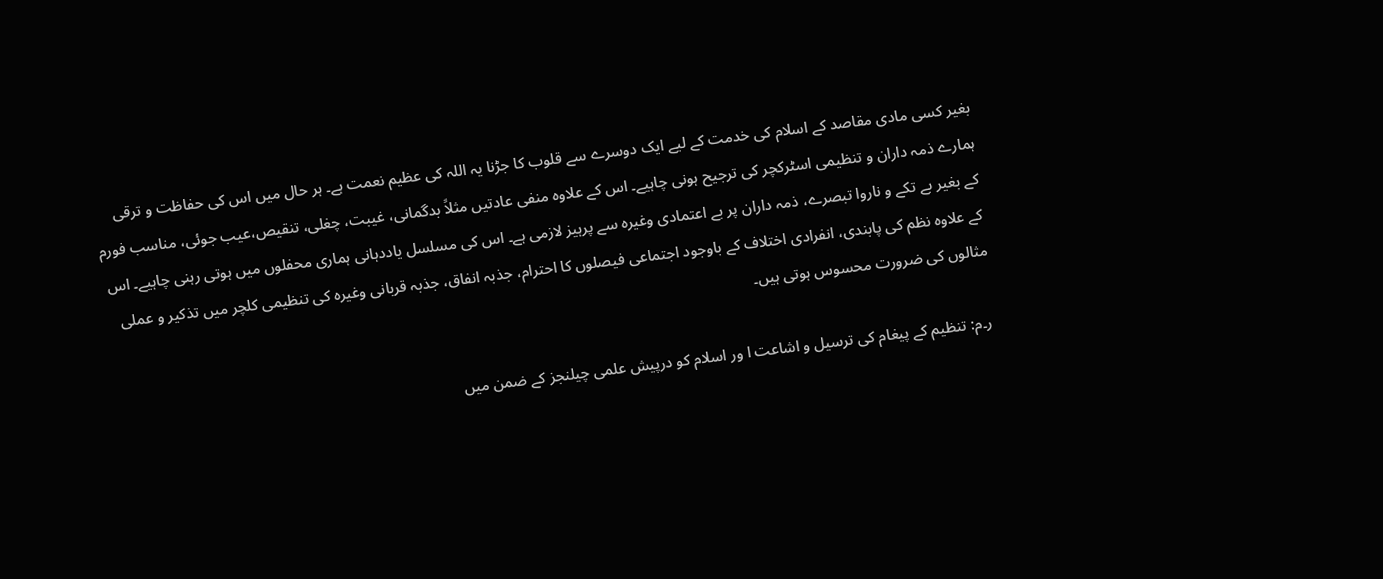بغیر کسی مادی مقاصد کے اسلام کی خدمت کے لیے ایک دوسرے سے قلوب کا جڑنا یہ اللہ کی عظیم نعمت ہے‌۔ ہر حال میں اس کی حفاظت و ترقی ہمارے ذمہ داران و تنظیمی اسٹرکچر کی ترجیح ہونی چاہیے۔ اس کے علاوہ منفی عادتیں مثلاً بدگمانی، غیبت، چغلی، تنقیص،عیب جوئی، مناسب فورم کے بغیر بے تکے و ناروا تبصرے، ذمہ داران پر بے اعتمادی وغیرہ سے پرہیز لازمی ہے۔ اس کی مسلسل یاددہانی ہماری محفلوں میں ہوتی رہنی چاہیے۔ اس کے علاوہ نظم کی پابندی، انفرادی اختلاف کے باوجود اجتماعی فیصلوں کا احترام، جذبہ انفاق، جذبہ قربانی وغیرہ کی تنظیمی کلچر میں تذکیر و عملی مثالوں کی ضرورت محسوس ہوتی ہیں۔

 ر۔م: تنظیم کے پیغام کی ترسیل و اشاعت ا ور اسلام کو درپیش علمی چیلنجز کے ضمن میں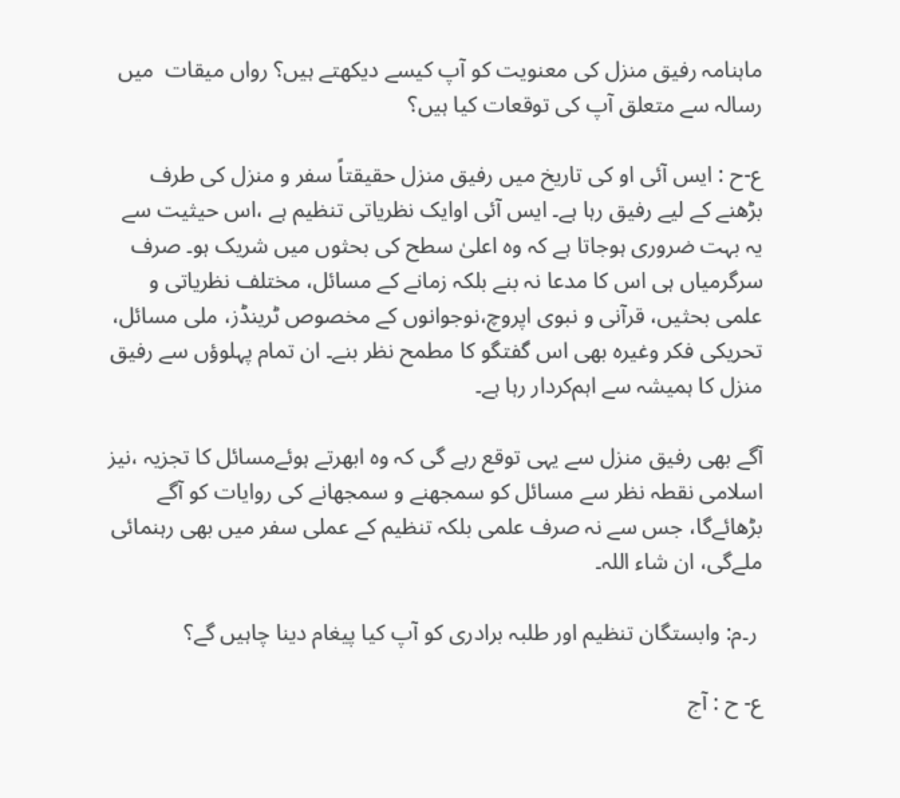ماہنامہ رفیق منزل کی معنویت کو آپ کیسے دیکھتے ہیں؟ رواں میقات  میں رسالہ سے متعلق آپ کی توقعات کیا ہیں؟

ع-ح : ایس آئی او کی تاریخ میں رفیق منزل حقیقتاً سفر و منزل کی طرف بڑھنے کے لیے رفیق رہا ہے۔ ایس آئی اوایک نظریاتی تنظیم ہے ،اس حیثیت سے  یہ بہت ضروری ہوجاتا ہے کہ وہ اعلیٰ سطح کی بحثوں میں شریک ہو۔ صرف  سرگرمیاں ہی اس کا مدعا نہ بنے بلکہ زمانے کے مسائل، مختلف نظریاتی و علمی بحثیں، قرآنی و نبوی اپروچ،نوجوانوں کے مخصوص ٹرینڈز، ملی مسائل، تحریکی فکر وغیرہ بھی اس گفتگو کا مطمح نظر بنے۔ ان تمام پہلوؤں سے رفیق منزل کا ہمیشہ سے اہم‌کردار رہا ہے۔

آگے بھی رفیق منزل سے ‌یہی توقع رہے گی کہ وہ ابھرتے ہوئےمسائل کا تجزیہ ،نیز اسلامی نقطہ نظر سے مسائل کو سمجھنے و سمجھانے کی روایات کو آگے بڑھائےگا، جس سے نہ صرف علمی بلکہ تنظیم کے عملی سفر میں بھی رہنمائی ملےگی، ان شاء اللہ۔

 ر۔م: وابستگان تنظیم اور طلبہ برادری کو آپ کیا پیغام دینا چاہیں گے؟

ع- ح : آج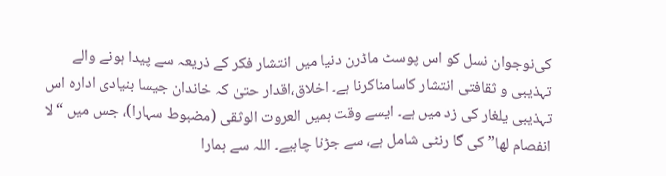کی‌نوجوان نسل کو اس پوسٹ ماڈرن دنیا میں انتشار فکر کے ذریعہ سے پیدا ہونے والے تہذیبی و ثقافتی انتشار کا‌سامنا‌کرنا ہے۔ اخلاق،اقدار حتیٰ کہ خاندان جیسا بنیادی ادارہ اس تہذیبی یلغار کی زد میں ہے۔ ایسے وقت ہمیں العروت الوثقی (مضبوط سہارا)، جس میں “لا انفصام لھا” کی گا رنٹی شامل ہے، سے جڑنا چاہیے۔ اللہ سے ہمارا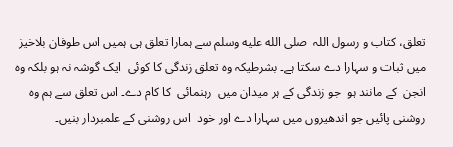تعلق، کتاب و رسول اللہ  صلى الله عليه وسلم سے ہمارا تعلق ہی ہمیں اس طوفان بلاخیز میں ثبات و سہارا دے سکتا ہے۔ بشرطیکہ وہ تعلق زندگی کا کوئی  ایک گوشہ نہ ہو بلکہ وہ انجن  کے مانند ہو  جو زندگی کے ہر میدان میں  رہنمائی  کا کام دے۔ اس تعلق سے ہم وہ روشنی پائیں جو اندھیروں میں سہارا دے اور خود  اس روشنی کے علمبردار بنیں۔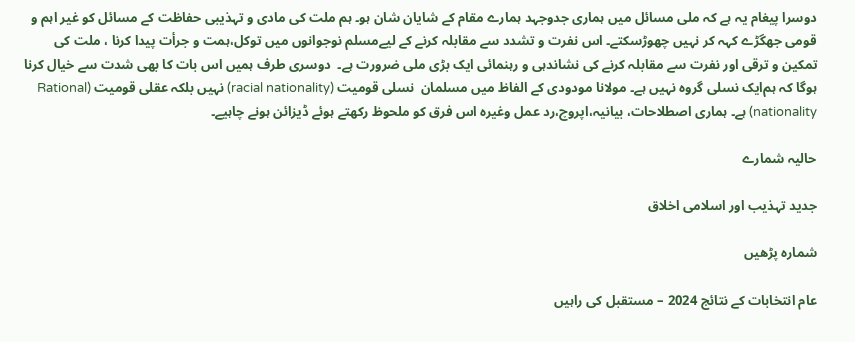دوسرا پیغام یہ ہے کہ ملی مسائل میں ہماری جدوجہد ہمارے مقام کے شایان شان ہو۔ ہم ملت کی مادی و تہذیبی حفاظت کے مسائل کو غیر اہم و قومی جھگڑے کہہ کر نہیں چھوڑسکتے۔ اس نفرت و تشدد سے مقابلہ کرنے کے لیےمسلم نوجوانوں میں توکل،‌ہمت و جرأت پیدا کرنا ، ملت کی تمکین و ترقی اور نفرت سے مقابلہ کرنے کی نشاندہی و رہنمائی ایک بڑی ملی ضرورت ہے۔  دوسری طرف ہمیں اس بات کا بھی شدت سے خیال کرنا ہوگا کہ ہم‌ایک نسلی گروہ نہیں ہے۔ مولانا مودودی کے الفاظ میں مسلمان  نسلی قومیت (racial nationality) نہیں بلکہ عقلی قومیت (Rational nationality) ہے۔ ہماری اصطلاحات، بیانیہ،اپروچ،رد عمل وغیرہ اس فرق کو ملحوظ رکھتے ہوئے ڈیزائن ہونے چاہیے۔

حالیہ شمارے

جدید تہذیب اور اسلامی اخلاق

شمارہ پڑھیں

عام انتخابات کے نتائج 2024 – مستقبل کی راہیں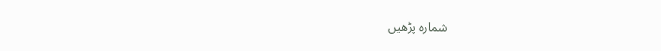شمارہ پڑھیں